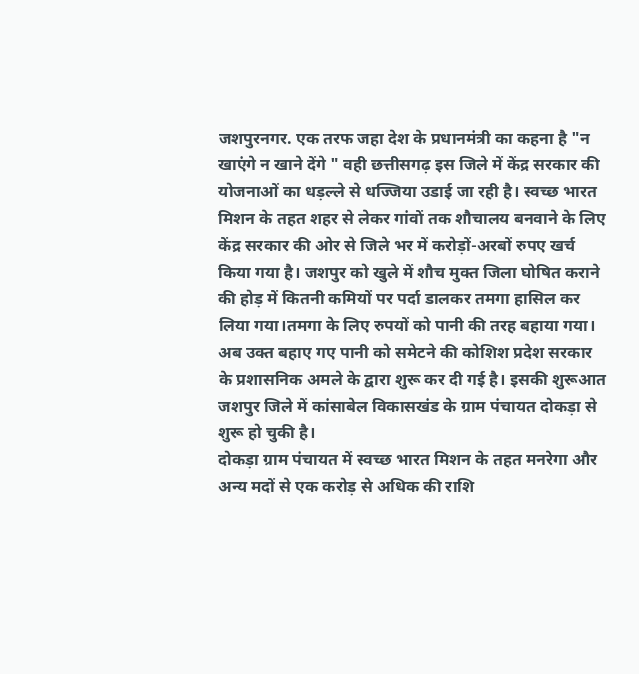जशपुरनगर. एक तरफ जहा देश के प्रधानमंत्री का कहना है "न खाएंगे न खाने देंगे " वही छत्तीसगढ़ इस जिले में केंद्र सरकार की योजनाओं का धड़ल्ले से धज्जिया उडाई जा रही है। स्वच्छ भारत मिशन के तहत शहर से लेकर गांवों तक शौचालय बनवाने के लिए केंद्र सरकार की ओर से जिले भर में करोड़ों-अरबों रुपए खर्च किया गया है। जशपुर को खुले में शौच मुक्त जिला घोषित कराने की होड़ में कितनी कमियों पर पर्दा डालकर तमगा हासिल कर लिया गया।तमगा के लिए रुपयों को पानी की तरह बहाया गया। अब उक्त बहाए गए पानी को समेटने की कोशिश प्रदेश सरकार के प्रशासनिक अमले के द्वारा शुरू कर दी गई है। इसकी शुरूआत जशपुर जिले में कांसाबेल विकासखंड के ग्राम पंचायत दोकड़ा से शुरू हो चुकी है।
दोकड़ा ग्राम पंचायत में स्वच्छ भारत मिशन के तहत मनरेगा और अन्य मदों से एक करोड़ से अधिक की राशि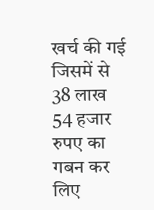खर्च की गई जिसमें से 38 लाख 54 हजार रुपए का गबन कर लिए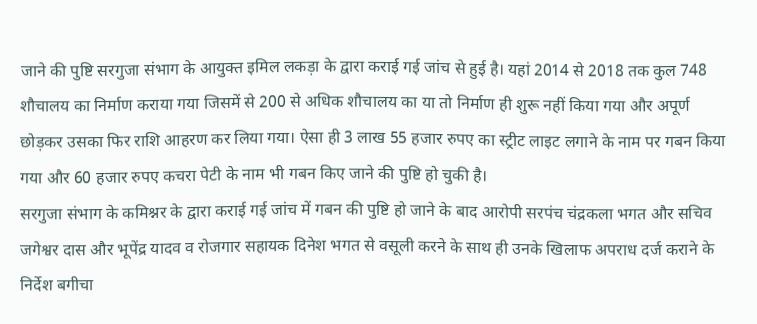जाने की पुष्टि सरगुजा संभाग के आयुक्त इमिल लकड़ा के द्वारा कराई गई जांच से हुई है। यहां 2014 से 2018 तक कुल 748 शौचालय का निर्माण कराया गया जिसमें से 200 से अधिक शौचालय का या तो निर्माण ही शुरू नहीं किया गया और अपूर्ण छोड़कर उसका फिर राशि आहरण कर लिया गया। ऐसा ही 3 लाख 55 हजार रुपए का स्ट्रीट लाइट लगाने के नाम पर गबन किया गया और 60 हजार रुपए कचरा पेटी के नाम भी गबन किए जाने की पुष्टि हो चुकी है।
सरगुजा संभाग के कमिश्नर के द्वारा कराई गई जांच में गबन की पुष्टि हो जाने के बाद आरोपी सरपंच चंद्रकला भगत और सचिव जगेश्वर दास और भूपेंद्र यादव व रोजगार सहायक दिनेश भगत से वसूली करने के साथ ही उनके खिलाफ अपराध दर्ज कराने के निर्देश बगीचा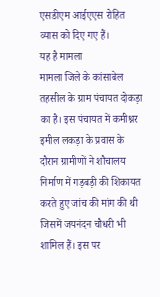एसडीएम आईएएस रोहित व्यास को दिए गए हैं।
यह है मामला
मामला जिले के कांसाबेल तहसील के ग्राम पंचायत दोकड़ा का है। इस पंचायत में कमीश्नर इमील लकड़ा के प्रवास के दौरान ग्रामीणों ने शौचालय निर्माण में गड़बड़ी की शिकायत करते हुए जांच की मांग की थी जिसमें जयनंदन चौधरी भी शामिल हैं। इस पर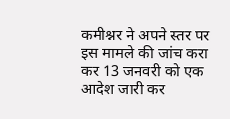कमीश्नर ने अपने स्तर पर इस मामले की जांच करा कर 13 जनवरी को एक आदेश जारी कर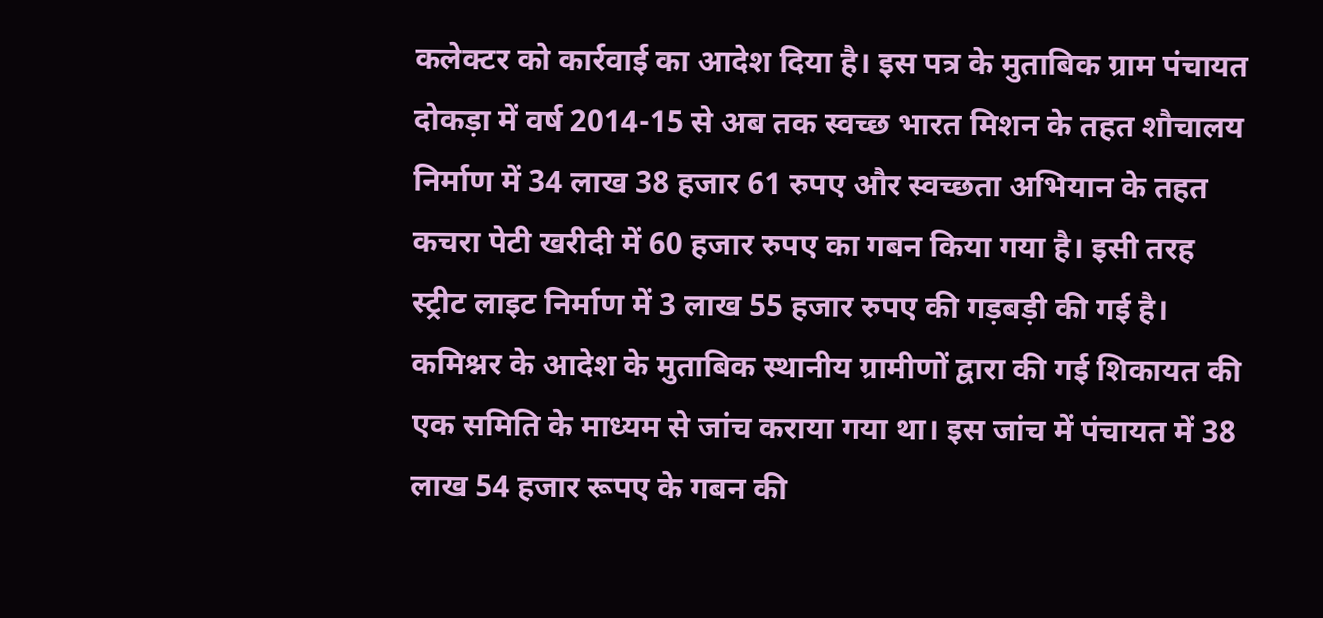कलेक्टर को कार्रवाई का आदेश दिया है। इस पत्र के मुताबिक ग्राम पंचायत दोकड़ा में वर्ष 2014-15 से अब तक स्वच्छ भारत मिशन के तहत शौचालय निर्माण में 34 लाख 38 हजार 61 रुपए और स्वच्छता अभियान के तहत कचरा पेटी खरीदी में 60 हजार रुपए का गबन किया गया है। इसी तरह स्ट्रीट लाइट निर्माण में 3 लाख 55 हजार रुपए की गड़बड़ी की गई है। कमिश्नर के आदेश के मुताबिक स्थानीय ग्रामीणों द्वारा की गई शिकायत की एक समिति के माध्यम से जांच कराया गया था। इस जांच में पंचायत में 38 लाख 54 हजार रूपए के गबन की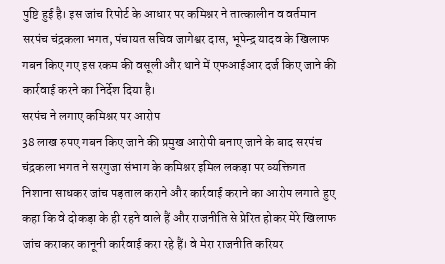पुष्टि हुई है। इस जांच रिपोर्ट के आधार पर कमिश्नर ने तात्कालीन व वर्तमान सरपंच चंद्रकला भगत, पंचायत सचिव जागेश्वर दास, भूपेन्द्र यादव के खिलाफ गबन किए गए इस रकम की वसूली और थाने में एफआईआर दर्ज किए जाने की कार्रवाई करने का निर्देश दिया है।
सरपंच ने लगाए कमिश्नर पर आरोप
38 लाख रुपए गबन किए जाने की प्रमुख आरोपी बनाए जाने के बाद सरपंच चंद्रकला भगत ने सरगुजा संभाग के कमिश्नर इमिल लकड़ा पर व्यक्तिगत निशाना साधकर जांच पड़ताल कराने और कार्रवाई कराने का आरोप लगाते हुए कहा कि वे दोकड़ा के ही रहने वाले हैं और राजनीति से प्रेरित होकर मेरे खिलाफ जांच कराकर कानूनी कार्रवाई करा रहे हैं। वे मेरा राजनीति करियर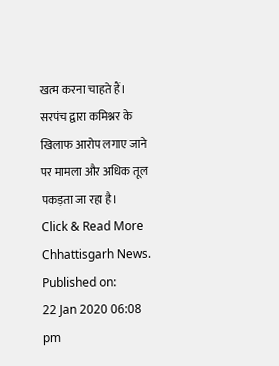खत्म करना चाहते हैं। सरपंच द्वारा कमिश्नर के खिलाफ आरोप लगाए जाने पर मामला और अधिक तूल पकड़ता जा रहा है।
Click & Read More Chhattisgarh News.
Published on:
22 Jan 2020 06:08 pm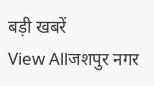बड़ी खबरें
View Allजशपुर नगर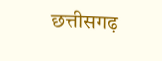छत्तीसगढ़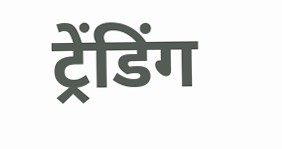ट्रेंडिंग